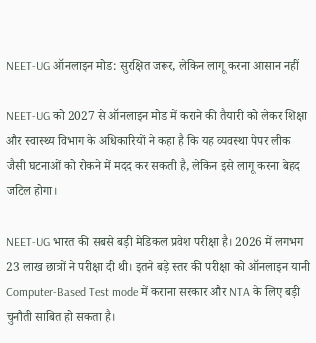NEET-UG ऑनलाइन मोड: सुरक्षित जरूर, लेकिन लागू करना आसान नहीं

NEET-UG को 2027 से ऑनलाइन मोड में कराने की तैयारी को लेकर शिक्षा और स्वास्थ्य विभाग के अधिकारियों ने कहा है कि यह व्यवस्था पेपर लीक जैसी घटनाओं को रोकने में मदद कर सकती है, लेकिन इसे लागू करना बेहद जटिल होगा।

NEET-UG भारत की सबसे बड़ी मेडिकल प्रवेश परीक्षा है। 2026 में लगभग 23 लाख छात्रों ने परीक्षा दी थी। इतने बड़े स्तर की परीक्षा को ऑनलाइन यानी Computer-Based Test mode में कराना सरकार और NTA के लिए बड़ी चुनौती साबित हो सकता है।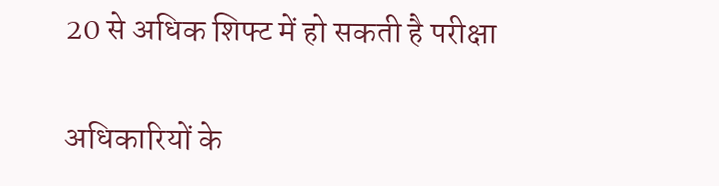20 से अधिक शिफ्ट में हो सकती है परीक्षा

अधिकारियों के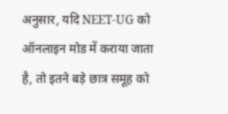अनुसार, यदि NEET-UG को ऑनलाइन मोड में कराया जाता है, तो इतने बड़े छात्र समूह को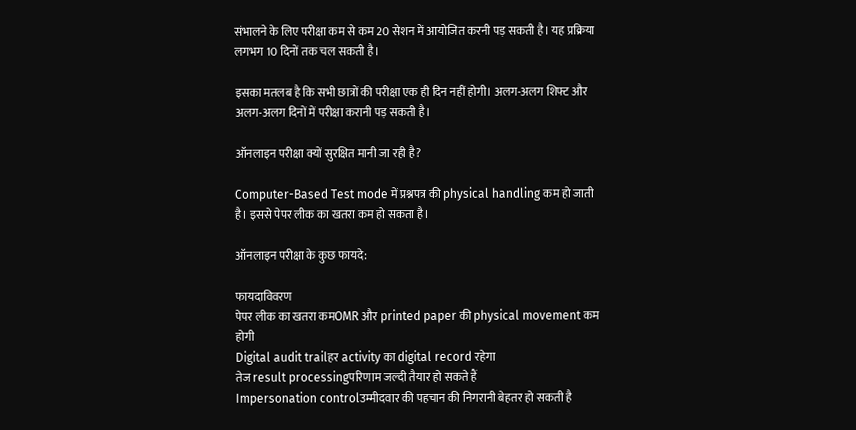संभालने के लिए परीक्षा कम से कम 20 सेशन में आयोजित करनी पड़ सकती है। यह प्रक्रिया लगभग 10 दिनों तक चल सकती है।

इसका मतलब है कि सभी छात्रों की परीक्षा एक ही दिन नहीं होगी। अलग-अलग शिफ्ट और अलग-अलग दिनों में परीक्षा करानी पड़ सकती है।

ऑनलाइन परीक्षा क्यों सुरक्षित मानी जा रही है?

Computer-Based Test mode में प्रश्नपत्र की physical handling कम हो जाती है। इससे पेपर लीक का खतरा कम हो सकता है।

ऑनलाइन परीक्षा के कुछ फायदे:

फायदाविवरण
पेपर लीक का खतरा कमOMR और printed paper की physical movement कम होगी
Digital audit trailहर activity का digital record रहेगा
तेज result processingपरिणाम जल्दी तैयार हो सकते हैं
Impersonation controlउम्मीदवार की पहचान की निगरानी बेहतर हो सकती है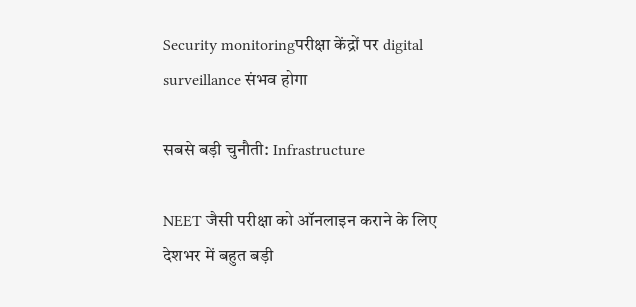Security monitoringपरीक्षा केंद्रों पर digital surveillance संभव होगा

सबसे बड़ी चुनौती: Infrastructure

NEET जैसी परीक्षा को ऑनलाइन कराने के लिए देशभर में बहुत बड़ी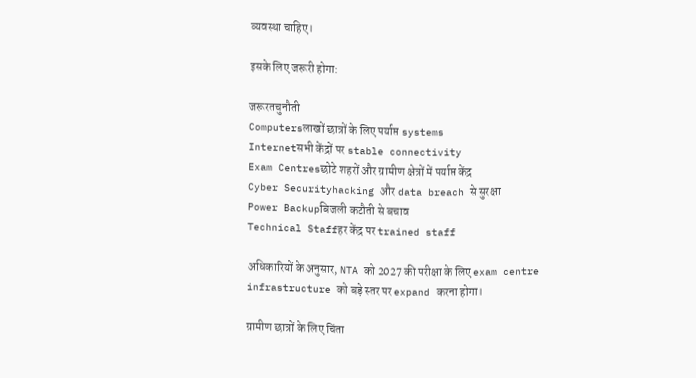व्यवस्था चाहिए।

इसके लिए जरूरी होगा:

जरूरतचुनौती
Computersलाखों छात्रों के लिए पर्याप्त systems
Internetसभी केंद्रों पर stable connectivity
Exam Centresछोटे शहरों और ग्रामीण क्षेत्रों में पर्याप्त केंद्र
Cyber Securityhacking और data breach से सुरक्षा
Power Backupबिजली कटौती से बचाव
Technical Staffहर केंद्र पर trained staff

अधिकारियों के अनुसार, NTA को 2027 की परीक्षा के लिए exam centre infrastructure को बड़े स्तर पर expand करना होगा।

ग्रामीण छात्रों के लिए चिंता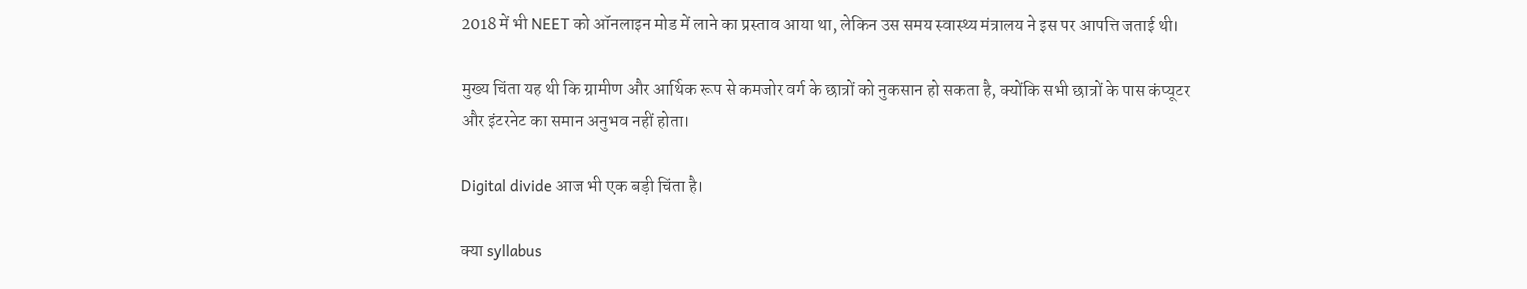2018 में भी NEET को ऑनलाइन मोड में लाने का प्रस्ताव आया था, लेकिन उस समय स्वास्थ्य मंत्रालय ने इस पर आपत्ति जताई थी।

मुख्य चिंता यह थी कि ग्रामीण और आर्थिक रूप से कमजोर वर्ग के छात्रों को नुकसान हो सकता है, क्योंकि सभी छात्रों के पास कंप्यूटर और इंटरनेट का समान अनुभव नहीं होता।

Digital divide आज भी एक बड़ी चिंता है।

क्या syllabus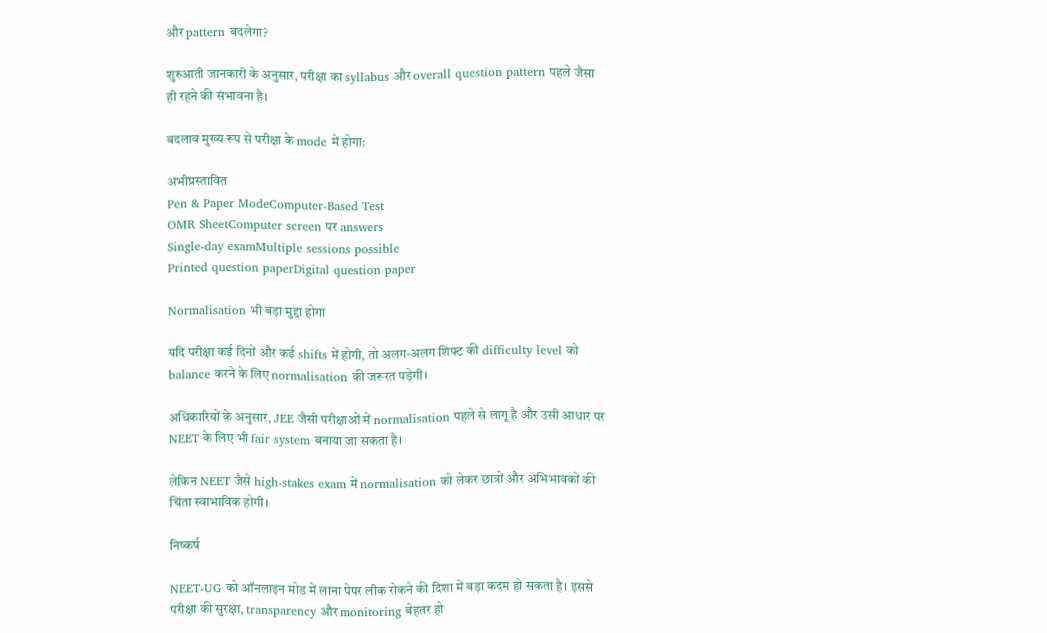और pattern बदलेगा?

शुरुआती जानकारी के अनुसार, परीक्षा का syllabus और overall question pattern पहले जैसा ही रहने की संभावना है।

बदलाव मुख्य रूप से परीक्षा के mode में होगा:

अभीप्रस्तावित
Pen & Paper ModeComputer-Based Test
OMR SheetComputer screen पर answers
Single-day examMultiple sessions possible
Printed question paperDigital question paper

Normalisation भी बड़ा मुद्दा होगा

यदि परीक्षा कई दिनों और कई shifts में होगी, तो अलग-अलग शिफ्ट की difficulty level को balance करने के लिए normalisation की जरूरत पड़ेगी।

अधिकारियों के अनुसार, JEE जैसी परीक्षाओं में normalisation पहले से लागू है और उसी आधार पर NEET के लिए भी fair system बनाया जा सकता है।

लेकिन NEET जैसे high-stakes exam में normalisation को लेकर छात्रों और अभिभावकों की चिंता स्वाभाविक होगी।

निष्कर्ष

NEET-UG को ऑनलाइन मोड में लाना पेपर लीक रोकने की दिशा में बड़ा कदम हो सकता है। इससे परीक्षा की सुरक्षा, transparency और monitoring बेहतर हो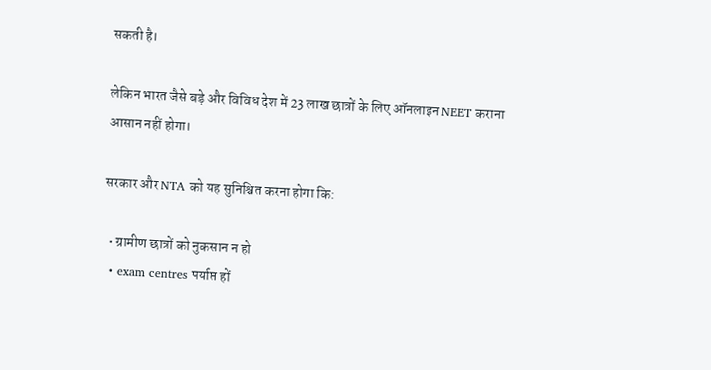सकती है।

लेकिन भारत जैसे बड़े और विविध देश में 23 लाख छात्रों के लिए ऑनलाइन NEET कराना आसान नहीं होगा।

सरकार और NTA को यह सुनिश्चित करना होगा कि:

  • ग्रामीण छात्रों को नुकसान न हो
  • exam centres पर्याप्त हों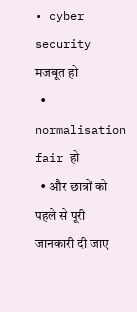• cyber security मजबूत हो
  • normalisation fair हो
  • और छात्रों को पहले से पूरी जानकारी दी जाए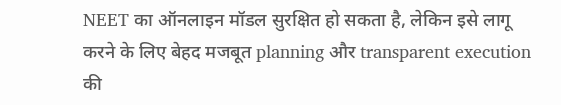NEET का ऑनलाइन मॉडल सुरक्षित हो सकता है, लेकिन इसे लागू करने के लिए बेहद मजबूत planning और transparent execution की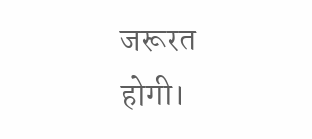जरूरत होगी।